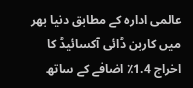عالمی ادارہ کے مطابق دنیا بھر میں کاربن ڈائی آکسائیڈ کا اخراج 1.4٪ اضافے کے ساتھ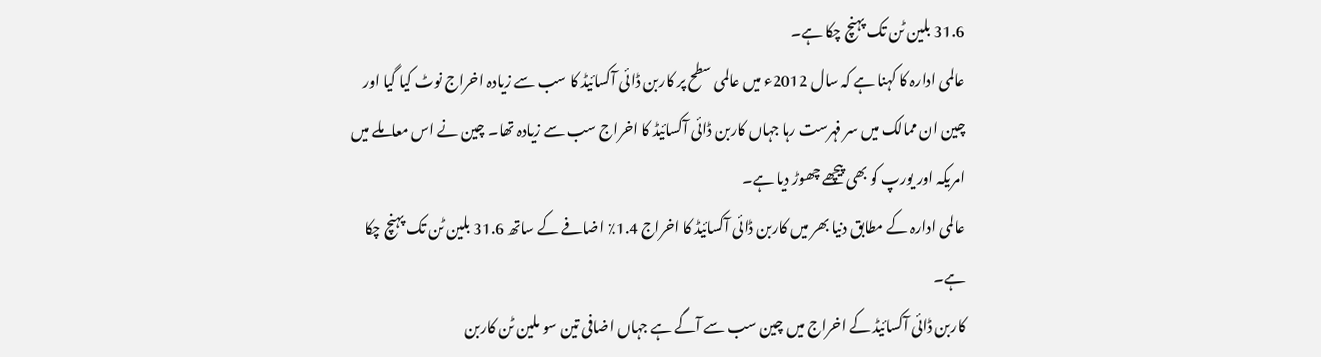31.6 بلین ٹن تک پہنچ چکا ہے۔
عالمی ادارہ کا کہنا ہے کہ سال 2012ء میں عالمی سطح پر کاربن ڈائی آکسائیڈ کا سب سے زیادہ اخراج نوٹ کیا گیا اور چین ان ممالک میں سر فہرست رہا جہاں کاربن ڈائی آکسائیڈ کا اخراج سب سے زیادہ تھا۔ چین نے اس معاملے میں امریکہ اور یورپ کو بھی پیچھے چھوڑ دیا ہے۔
عالمی ادارہ کے مطابق دنیا بھر میں کاربن ڈائی آکسائیڈ کا اخراج 1.4٪ اضافے کے ساتھ 31.6 بلین ٹن تک پہنچ چکا ہے۔
کاربن ڈائی آکسائیڈ کے اخراج میں چین سب سے آگے ہے جہاں اضافی تین سو ملین ٹن کاربن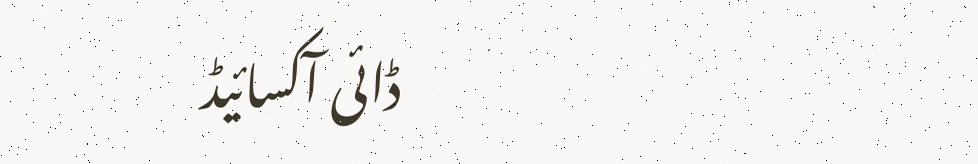ڈائی آکسائیڈ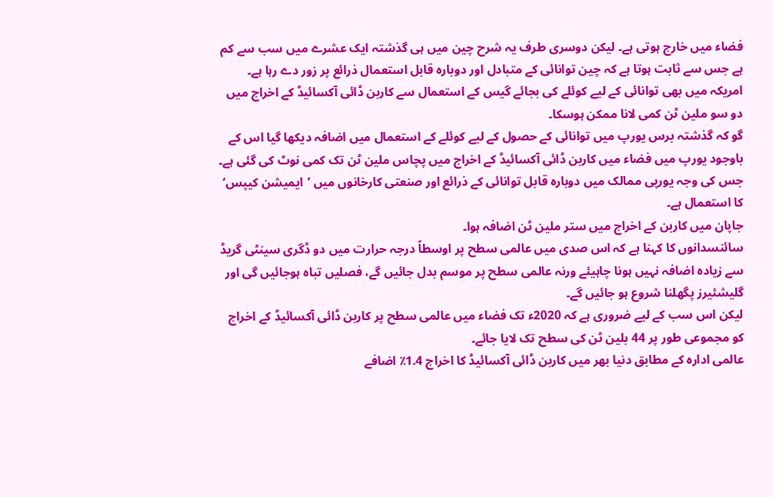فضاء میں خارج ہوتی ہے۔ لیکن دوسری طرف یہ شرح چین میں ہی گذشتہ ایک عشرے میں سب سے کم ہے جس سے ثابت ہوتا ہے کہ چین توانائی کے متبادل اور دوبارہ قابل استعمال ذرائع پر زور دے رہا ہے۔
امریکہ میں بھی توانائی کے لیے کوئلے کی بجائے گیس کے استعمال سے کاربن ڈائی آکسائیڈ کے اخراج میں دو سو ملین ٹن کمی لانا ممکن ہوسکا۔
گو کہ گذشتہ برس یورپ میں توانائی کے حصول کے لیے کوئلے کے استعمال میں اضافہ دیکھا گیا اس کے باوجود یورپ میں فضاء میں کاربن ڈائی آکسائیڈ کے اخراج میں پچاس ملین ٹن تک کمی نوٹ کی گئی ہے۔ جس کی وجہ یورپی ممالک میں دوبارہ قابل توانائی کے ذرائع اور صنعتی کارخانوں میں ’ایمیشن کیپس‘ کا استعمال ہے۔
جاپان میں کاربن کے اخراج میں ستر ملین ٹن اضافہ ہوا۔
سائنسدانوں کا کہنا ہے کہ اس صدی میں عالمی سطح پر اوسطاً درجہ حرارت میں دو ڈگری سینٹی گریڈ سے زیادہ اضافہ نہیں ہونا چاہیئے ورنہ عالمی سطح پر موسم بدل جائیں گے، فصلیں تباہ ہوجائیں گی اور گلیشئیرز پگھلنا شروع ہو جائیں گے۔
لیکن اس سب کے لیے ضروری ہے کہ 2020ء تک فضاء میں عالمی سطح پر کاربن ڈائی آکسائیڈ کے اخراج کو مجموعی طور پر 44 بلین ٹن کی سطح تک لایا جائے۔
عالمی ادارہ کے مطابق دنیا بھر میں کاربن ڈائی آکسائیڈ کا اخراج 1.4٪ اضافے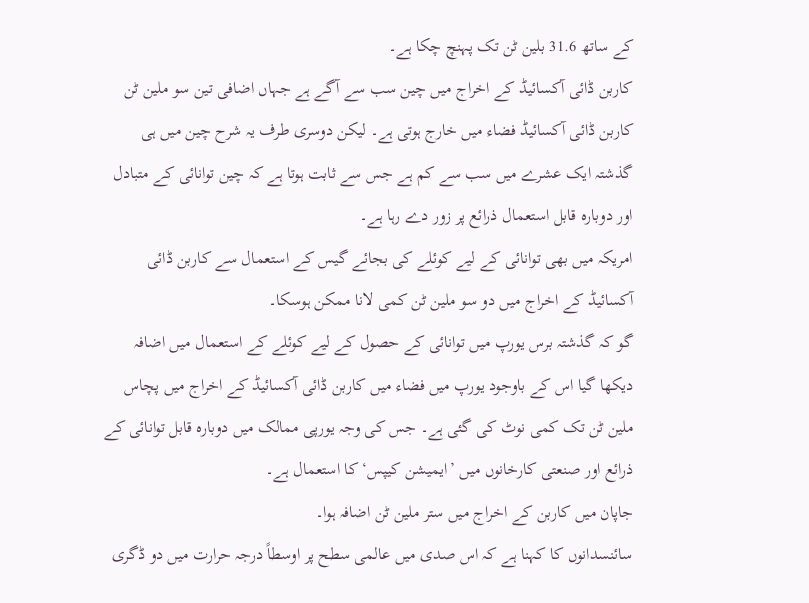کے ساتھ 31.6 بلین ٹن تک پہنچ چکا ہے۔
کاربن ڈائی آکسائیڈ کے اخراج میں چین سب سے آگے ہے جہاں اضافی تین سو ملین ٹن کاربن ڈائی آکسائیڈ فضاء میں خارج ہوتی ہے۔ لیکن دوسری طرف یہ شرح چین میں ہی گذشتہ ایک عشرے میں سب سے کم ہے جس سے ثابت ہوتا ہے کہ چین توانائی کے متبادل اور دوبارہ قابل استعمال ذرائع پر زور دے رہا ہے۔
امریکہ میں بھی توانائی کے لیے کوئلے کی بجائے گیس کے استعمال سے کاربن ڈائی آکسائیڈ کے اخراج میں دو سو ملین ٹن کمی لانا ممکن ہوسکا۔
گو کہ گذشتہ برس یورپ میں توانائی کے حصول کے لیے کوئلے کے استعمال میں اضافہ دیکھا گیا اس کے باوجود یورپ میں فضاء میں کاربن ڈائی آکسائیڈ کے اخراج میں پچاس ملین ٹن تک کمی نوٹ کی گئی ہے۔ جس کی وجہ یورپی ممالک میں دوبارہ قابل توانائی کے ذرائع اور صنعتی کارخانوں میں ’ایمیشن کیپس‘ کا استعمال ہے۔
جاپان میں کاربن کے اخراج میں ستر ملین ٹن اضافہ ہوا۔
سائنسدانوں کا کہنا ہے کہ اس صدی میں عالمی سطح پر اوسطاً درجہ حرارت میں دو ڈگری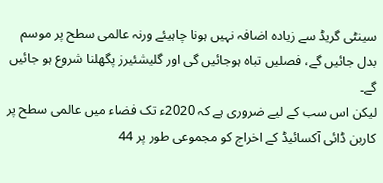سینٹی گریڈ سے زیادہ اضافہ نہیں ہونا چاہیئے ورنہ عالمی سطح پر موسم بدل جائیں گے، فصلیں تباہ ہوجائیں گی اور گلیشئیرز پگھلنا شروع ہو جائیں گے۔
لیکن اس سب کے لیے ضروری ہے کہ 2020ء تک فضاء میں عالمی سطح پر کاربن ڈائی آکسائیڈ کے اخراج کو مجموعی طور پر 44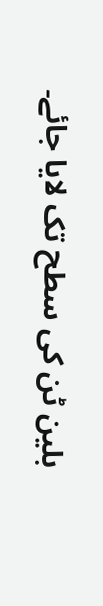بلین ٹن کی سطح تک لایا جائے۔